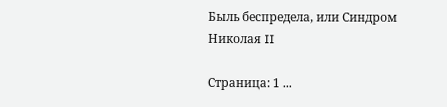Быль беспредела, или Синдром Николая II

Страница: 1 ...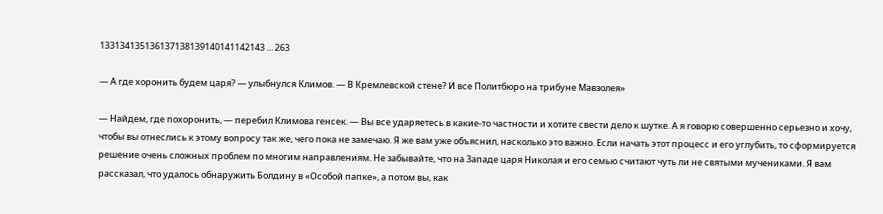133134135136137138139140141142143 ... 263

— А где хоронить будем царя? — улыбнулся Климов. — В Кремлевской стене? И все Политбюро на трибуне Мавзолея»

— Найдем, где похоронить, — перебил Климова генсек. — Вы все ударяетесь в какие-то частности и хотите свести дело к шутке. А я говорю совершенно серьезно и хочу, чтобы вы отнеслись к этому вопросу так же, чего пока не замечаю. Я же вам уже объяснил, насколько это важно. Если начать этот процесс и его углубить, то сформируется решение очень сложных проблем по многим направлениям. Не забывайте, что на Западе царя Николая и его семью считают чуть ли не святыми мучениками. Я вам рассказал, что удалось обнаружить Болдину в «Особой папке», а потом вы, как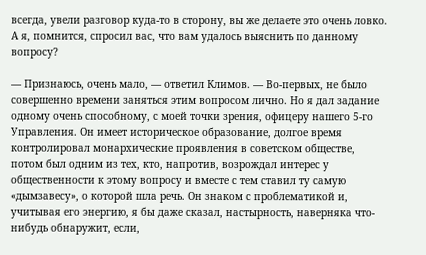всегда, увели разговор куда-то в сторону, вы же делаете это очень ловко. А я, помнится, спросил вас, что вам удалось выяснить по данному вопросу?

— Признаюсь, очень мало, — ответил Климов. — Во-первых, не было совершенно времени заняться этим вопросом лично. Но я дал задание одному очень способному, с моей точки зрения, офицеру нашего 5-го Управления. Он имеет историческое образование, долгое время контролировал монархические проявления в советском обществе, потом был одним из тех, кто, напротив, возрождал интерес у общественности к этому вопросу и вместе с тем ставил ту самую «дымзавесу», о которой шла речь. Он знаком с проблематикой и, учитывая его энергию, я бы даже сказал, настырность, наверняка что-нибудь обнаружит, если,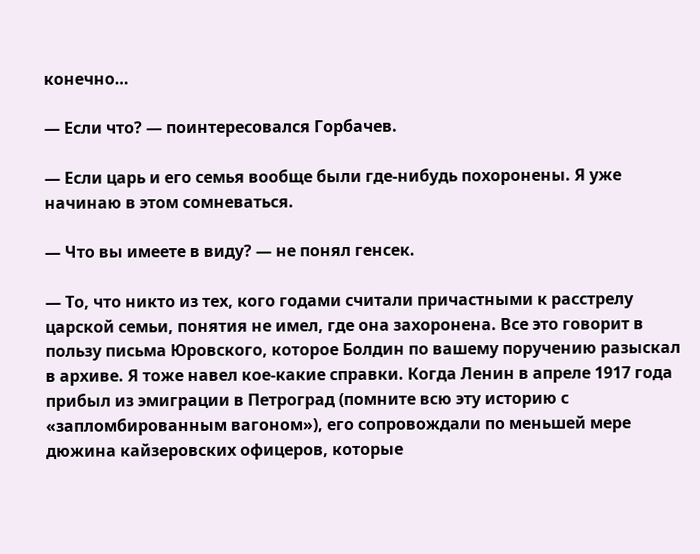конечно…

— Если что? — поинтересовался Горбачев.

— Если царь и его семья вообще были где-нибудь похоронены. Я уже начинаю в этом сомневаться.

— Что вы имеете в виду? — не понял генсек.

— То, что никто из тех, кого годами считали причастными к расстрелу царской семьи, понятия не имел, где она захоронена. Все это говорит в пользу письма Юровского, которое Болдин по вашему поручению разыскал в архиве. Я тоже навел кое-какие справки. Когда Ленин в апреле 1917 года прибыл из эмиграции в Петроград (помните всю эту историю с «запломбированным вагоном»), его сопровождали по меньшей мере дюжина кайзеровских офицеров, которые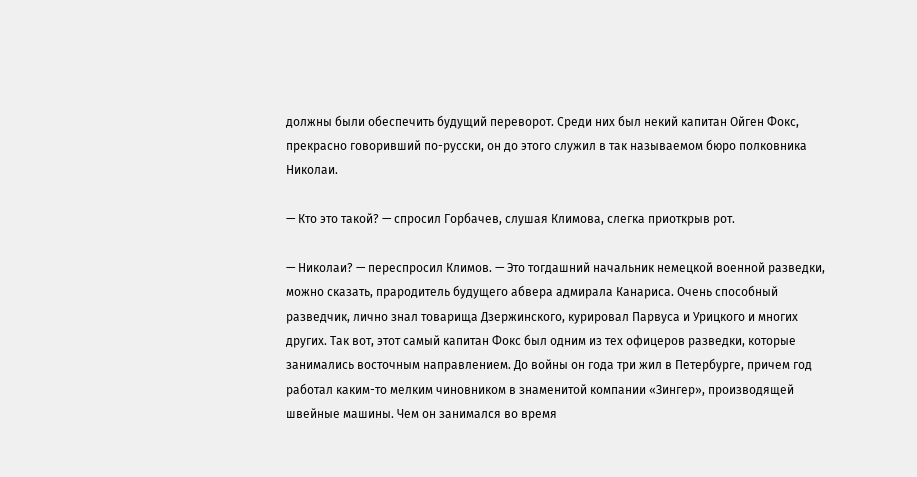должны были обеспечить будущий переворот. Среди них был некий капитан Ойген Фокс, прекрасно говоривший по-русски, он до этого служил в так называемом бюро полковника Николаи.

— Кто это такой? — спросил Горбачев, слушая Климова, слегка приоткрыв рот.

— Николаи? — переспросил Климов. — Это тогдашний начальник немецкой военной разведки, можно сказать, прародитель будущего абвера адмирала Канариса. Очень способный разведчик, лично знал товарища Дзержинского, курировал Парвуса и Урицкого и многих других. Так вот, этот самый капитан Фокс был одним из тех офицеров разведки, которые занимались восточным направлением. До войны он года три жил в Петербурге, причем год работал каким-то мелким чиновником в знаменитой компании «Зингер», производящей швейные машины. Чем он занимался во время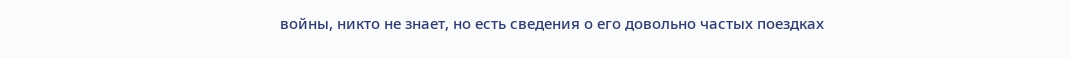войны, никто не знает, но есть сведения о его довольно частых поездках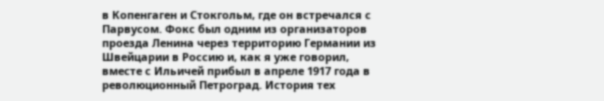в Копенгаген и Стокгольм, где он встречался с Парвусом. Фокс был одним из организаторов проезда Ленина через территорию Германии из Швейцарии в Россию и, как я уже говорил, вместе с Ильичей прибыл в апреле 1917 года в революционный Петроград. История тех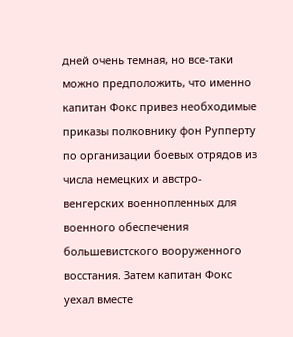дней очень темная, но все-таки можно предположить, что именно капитан Фокс привез необходимые приказы полковнику фон Рупперту по организации боевых отрядов из числа немецких и австро-венгерских военнопленных для военного обеспечения большевистского вооруженного восстания. Затем капитан Фокс уехал вместе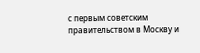с первым советским правительством в Москву и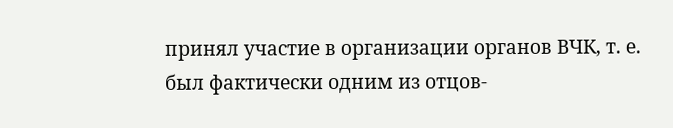принял участие в организации органов ВЧК, т. е. был фактически одним из отцов-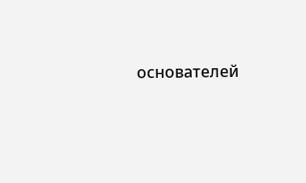основателей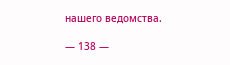нашего ведомства.

— 138 —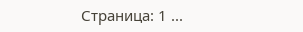Страница: 1 ...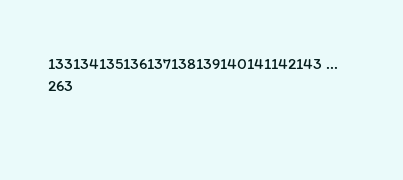133134135136137138139140141142143 ... 263